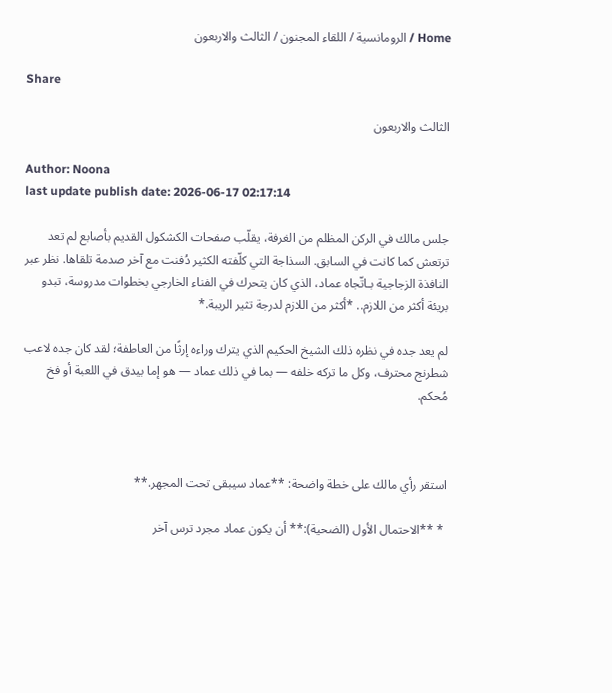Home / الرومانسية / اللقاء المجنون / الثالث والاربعون

Share

الثالث والاربعون

Author: Noona
last update publish date: 2026-06-17 02:17:14

جلس مالك في الركن المظلم من الغرفة، يقلّب صفحات الكشكول القديم بأصابع لم تعد ترتعش كما كانت في السابق. السذاجة التي كلّفته الكثير دُفنت مع آخر صدمة تلقاها. نظر عبر النافذة الزجاجية بـاتّجاه عماد، الذي كان يتحرك في الفناء الخارجي بخطوات مدروسة، تبدو بريئة أكثر من اللازم.. *أكثر من اللازم لدرجة تثير الريبة.*

لم يعد جده في نظره ذلك الشيخ الحكيم الذي يترك وراءه إرثًا من العاطفة؛ لقد كان جده لاعب شطرنج محترف، وكل ما تركه خلفه — بما في ذلك عماد — هو إما بيدق في اللعبة أو فخ مُحكم.



استقر رأي مالك على خطة واضحة: **عماد سيبقى تحت المجهر.**

 * **الاحتمال الأول (الضحية):** أن يكون عماد مجرد ترس آخر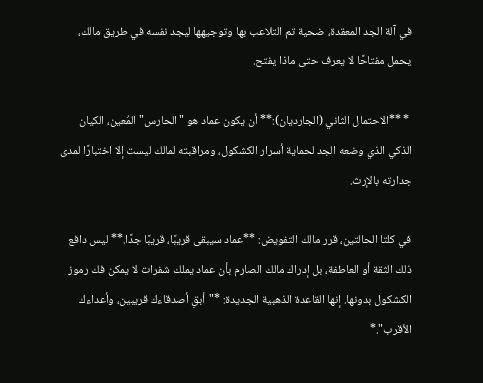في آلة الجد المعقدة، ضحية تم التلاعب بها وتوجيهها ليجد نفسه في طريق مالك، يحمل مفتاحًا لا يعرف حتى ماذا يفتح.

 * **الاحتمال الثاني (الجارديان):** أن يكون عماد هو "الحارس" المُعين، الكيان الذكي الذي وضعه الجد لحماية أسرار الكشكول، ومراقبته لمالك ليست إلا اختبارًا لمدى جدارته بالإرث.

في كلتا الحالتين، قرر مالك التفويض: **عماد سيبقى قريبًا، قريبًا جدًا.** ليس دافع ذلك الثقة أو العاطفة، بل إدراك مالك الصارم بأن عماد يملك شفرات لا يمكن فك رموز الكشكول بدونها. إنها القاعدة الذهبية الجديدة: *"أبقِ أصدقاءك قريبين، وأعداءك الأقرب".*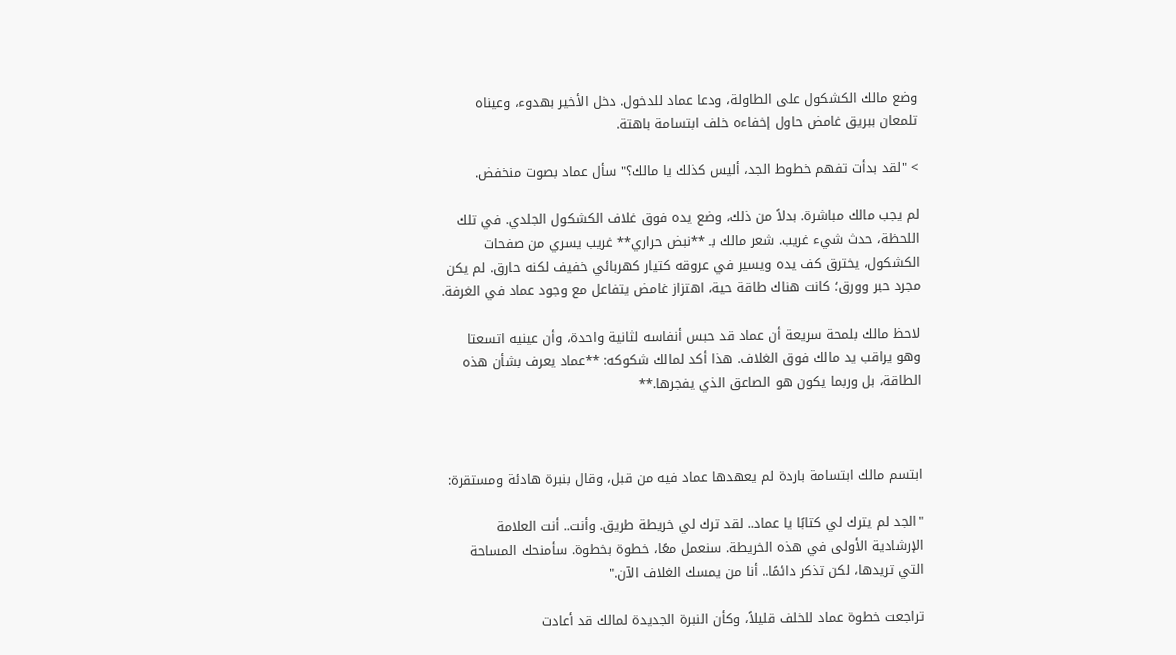وضع مالك الكشكول على الطاولة، ودعا عماد للدخول. دخل الأخير بهدوء، وعيناه تلمعان ببريق غامض حاول إخفاءه خلف ابتسامة باهتة.

> "لقد بدأت تفهم خطوط الجد، أليس كذلك يا مالك؟" سأل عماد بصوت منخفض.

لم يجب مالك مباشرة. بدلاً من ذلك، وضع يده فوق غلاف الكشكول الجلدي. في تلك اللحظة، حدث شيء غريب. شعر مالك بـ **نبض حراري** غريب يسري من صفحات الكشكول، يخترق كف يده ويسير في عروقه كتيار كهربائي خفيف لكنه حارق. لم يكن مجرد حبر وورق؛ كانت هناك طاقة حية، اهتزاز غامض يتفاعل مع وجود عماد في الغرفة.

لاحظ مالك بلمحة سريعة أن عماد قد حبس أنفاسه لثانية واحدة، وأن عينيه اتسعتا وهو يراقب يد مالك فوق الغلاف. هذا أكد لمالك شكوكه: **عماد يعرف بشأن هذه الطاقة، بل وربما يكون هو الصاعق الذي يفجرها.**



ابتسم مالك ابتسامة باردة لم يعهدها عماد فيه من قبل، وقال بنبرة هادئة ومستقرة:

"الجد لم يترك لي كتابًا يا عماد.. لقد ترك لي خريطة طريق. وأنت.. أنت العلامة الإرشادية الأولى في هذه الخريطة. سنعمل معًا، خطوة بخطوة. سأمنحك المساحة التي تريدها، لكن تذكر دائمًا.. أنا من يمسك الغلاف الآن."

تراجعت خطوة عماد للخلف قليلاً، وكأن النبرة الجديدة لمالك قد أعادت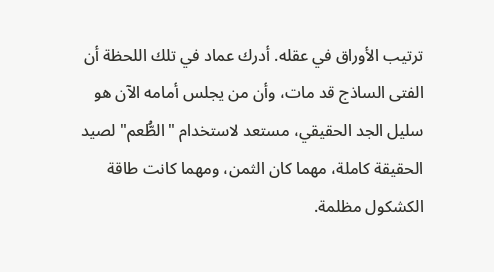ترتيب الأوراق في عقله. أدرك عماد في تلك اللحظة أن الفتى الساذج قد مات، وأن من يجلس أمامه الآن هو سليل الجد الحقيقي، مستعد لاستخدام "الطُّعم" لصيد الحقيقة كاملة، مهما كان الثمن، ومهما كانت طاقة الكشكول مظلمة.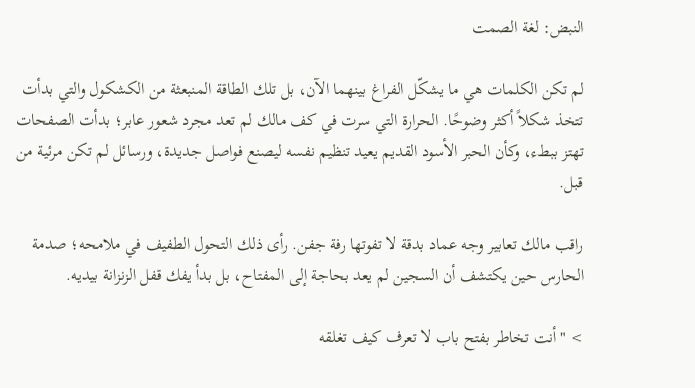النبض: لغة الصمت

لم تكن الكلمات هي ما يشكّل الفراغ بينهما الآن، بل تلك الطاقة المنبعثة من الكشكول والتي بدأت تتخذ شكلاً أكثر وضوحًا. الحرارة التي سرت في كف مالك لم تعد مجرد شعور عابر؛ بدأت الصفحات تهتز ببطء، وكأن الحبر الأسود القديم يعيد تنظيم نفسه ليصنع فواصل جديدة، ورسائل لم تكن مرئية من قبل.

راقب مالك تعابير وجه عماد بدقة لا تفوتها رفة جفن. رأى ذلك التحول الطفيف في ملامحه؛ صدمة الحارس حين يكتشف أن السجين لم يعد بحاجة إلى المفتاح، بل بدأ يفك قفل الزنزانة بيديه.

> "أنت تخاطر بفتح باب لا تعرف كيف تغلقه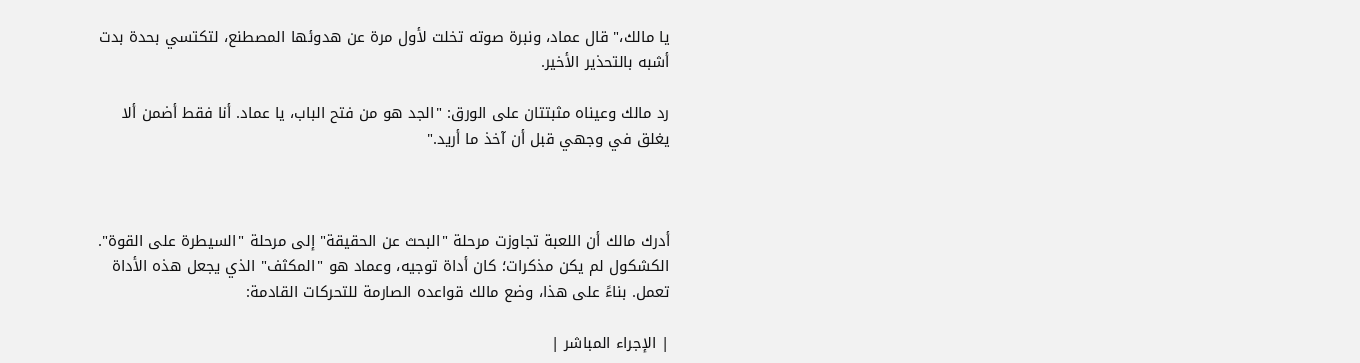يا مالك،" قال عماد، ونبرة صوته تخلت لأول مرة عن هدوئها المصطنع، لتكتسي بحدة بدت أشبه بالتحذير الأخير.

رد مالك وعيناه مثبتتان على الورق: "الجد هو من فتح الباب، يا عماد. أنا فقط أضمن ألا يغلق في وجهي قبل أن آخذ ما أريد."



أدرك مالك أن اللعبة تجاوزت مرحلة "البحث عن الحقيقة" إلى مرحلة "السيطرة على القوة". الكشكول لم يكن مذكرات؛ كان أداة توجيه، وعماد هو "المكثف" الذي يجعل هذه الأداة تعمل. بناءً على هذا، وضع مالك قواعده الصارمة للتحركات القادمة:

| الإجراء المباشر |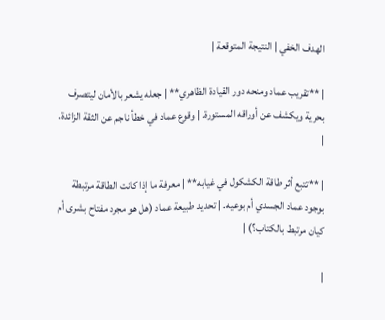الهدف الخفي | النتيجة المتوقعة |

| **تقريب عماد ومنحه دور القيادة الظاهري** | جعله يشعر بالأمان ليتصرف بحرية ويكشف عن أوراقه المستورة. | وقوع عماد في خطأ ناجم عن الثقة الزائدة. |

| **تتبع أثر طاقة الكشكول في غيابه** | معرفة ما إذا كانت الطاقة مرتبطة بوجود عماد الجسدي أم بوعيه. | تحديد طبيعة عماد (هل هو مجرد مفتاح بشرى أم كيان مرتبط بالكتاب؟) |

|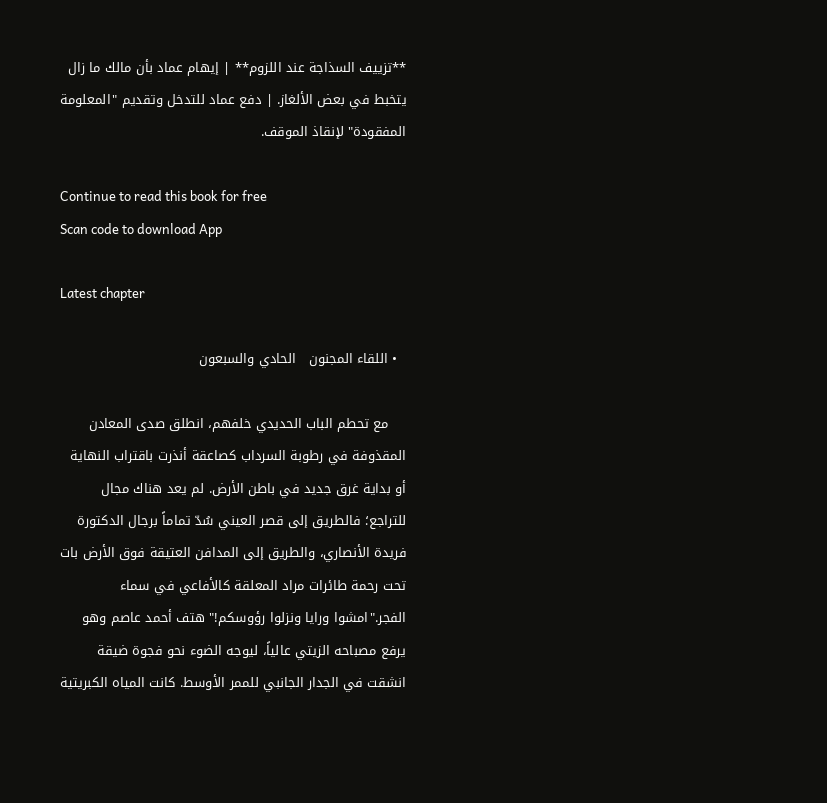**تزييف السذاجة عند اللزوم** | إيهام عماد بأن مالك ما زال يتخبط في بعض الألغاز. | دفع عماد للتدخل وتقديم "المعلومة المفقودة" لإنقاذ الموقف.

Continue to read this book for free
Scan code to download App

Latest chapter

  • اللقاء المجنون   الحادي والسبعون

    مع تحطم الباب الحديدي خلفهم، انطلق صدى المعادن المقذوفة في رطوبة السرداب كصاعقة أنذرت باقتراب النهاية أو بداية غرق جديد في باطن الأرض. لم يعد هناك مجال للتراجع؛ فالطريق إلى قصر العيني سُدّ تماماً برجال الدكتورة فريدة الأنصاري، والطريق إلى المدافن العتيقة فوق الأرض بات تحت رحمة طائرات مراد المعلقة كالأفاعي في سماء الفجر."امشوا ورايا ونزلوا رؤوسكم!" هتف أحمد عاصم وهو يرفع مصباحه الزيتي عالياً، ليوجه الضوء نحو فجوة ضيقة انشقت في الجدار الجانبي للممر الأوسط. كانت المياه الكبريتية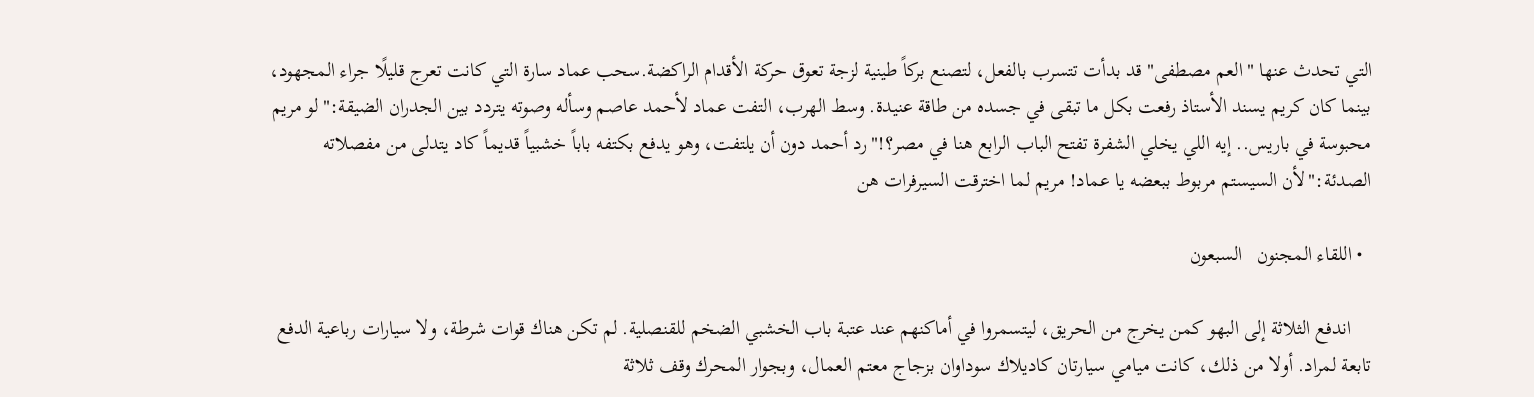التي تحدث عنها "العم مصطفى" قد بدأت تتسرب بالفعل، لتصنع بركاً طينية لزجة تعوق حركة الأقدام الراكضة.سحب عماد سارة التي كانت تعرج قليلًا جراء المجهود، بينما كان كريم يسند الأستاذ رفعت بكل ما تبقى في جسده من طاقة عنيدة. وسط الهرب، التفت عماد لأحمد عاصم وسأله وصوته يتردد بين الجدران الضيقة:"لو مريم محبوسة في باريس.. إيه اللي يخلي الشفرة تفتح الباب الرابع هنا في مصر؟!"رد أحمد دون أن يلتفت، وهو يدفع بكتفه باباً خشبياً قديماً كاد يتدلى من مفصلاته الصدئة:"لأن السيستم مربوط ببعضه يا عماد! مريم لما اخترقت السيرفرات هن

  • اللقاء المجنون   السبعون

    اندفع الثلاثة إلى البهو كمن يخرج من الحريق، ليتسمروا في أماكنهم عند عتبة باب الخشبي الضخم للقنصلية. لم تكن هناك قوات شرطة، ولا سيارات رباعية الدفع تابعة لمراد. أولا من ذلك، كانت ميامي سيارتان كاديلاك سوداوان بزجاج معتم العمال، وبجوار المحرك وقف ثلاثة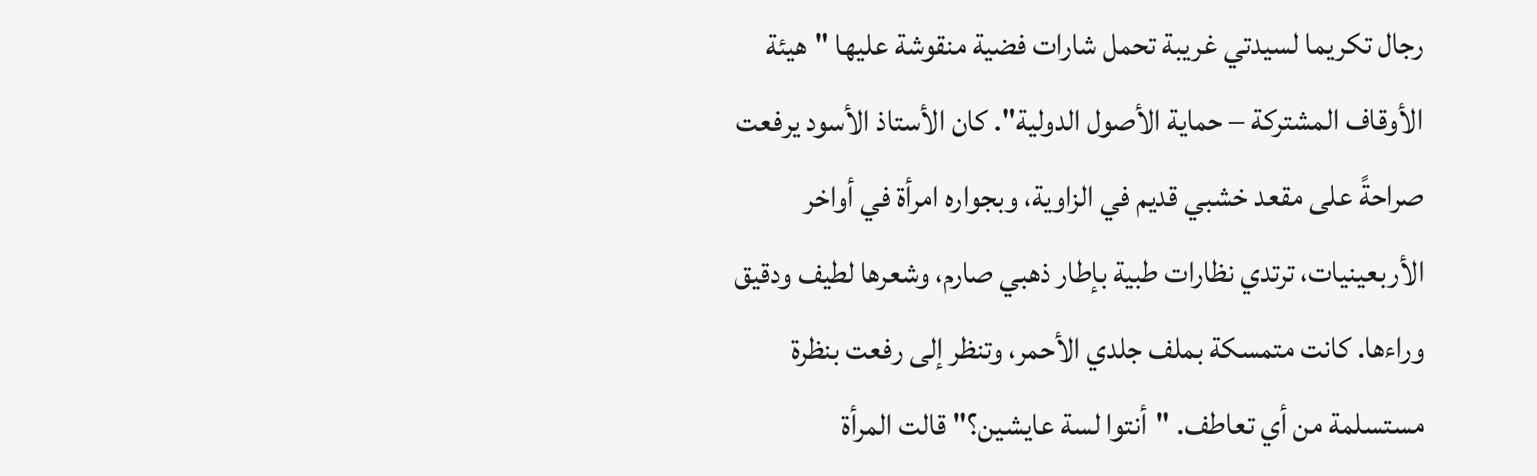رجال تكريما لسيدتي غريبة تحمل شارات فضية منقوشة عليها "هيئة الأوقاف المشتركة – حماية الأصول الدولية". كان الأستاذ الأسود يرفعت صراحةً على مقعد خشبي قديم في الزاوية، وبجواره امرأة في أواخر الأربعينيات، ترتدي نظارات طبية بإطار ذهبي صارم، وشعرها لطيف ودقيق وراءها. كانت متمسكة بملف جلدي الأحمر، وتنظر إلى رفعت بنظرة مستسلمة من أي تعاطف. "أنتوا لسة عايشين؟" قالت المرأة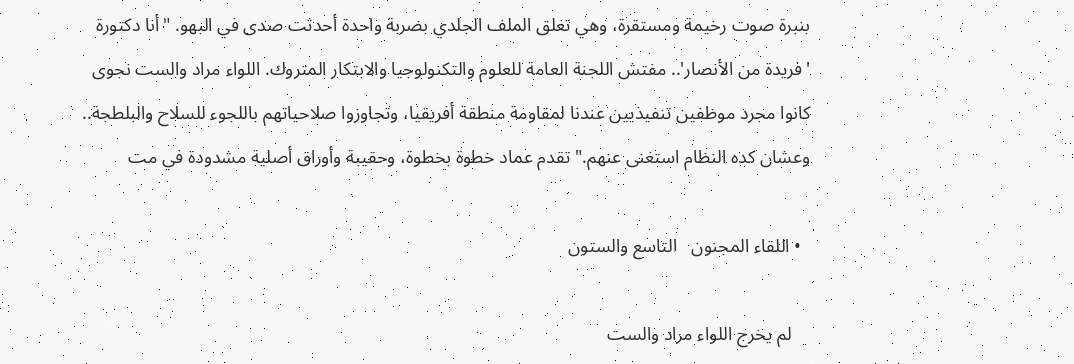بنبرة صوت رخيمة ومستقرة، وهي تغلق الملف الجلدي بضربة واحدة أحدثت صدى في البهو. "أنا دكتورة 'فريدة من الأنصار'.. مفتش اللجنة العامة للعلوم والتكنولوجيا والابتكار المتروك. اللواء مراد والست نجوى كانوا مجرد موظفين تنفيذيين عندنا لمقاومة منطقة أفريقيا، وتجاوزوا صلاحياتهم باللجوء للسلاح والبلطجة.. وعشان كده النظام استغنى عنهم." تقدم عماد خطوة بخطوة، وحقيبة وأوراق أصلية مشدودة في مت

  • اللقاء المجنون   التاسع والستون

    لم يخرج اللواء مراد والست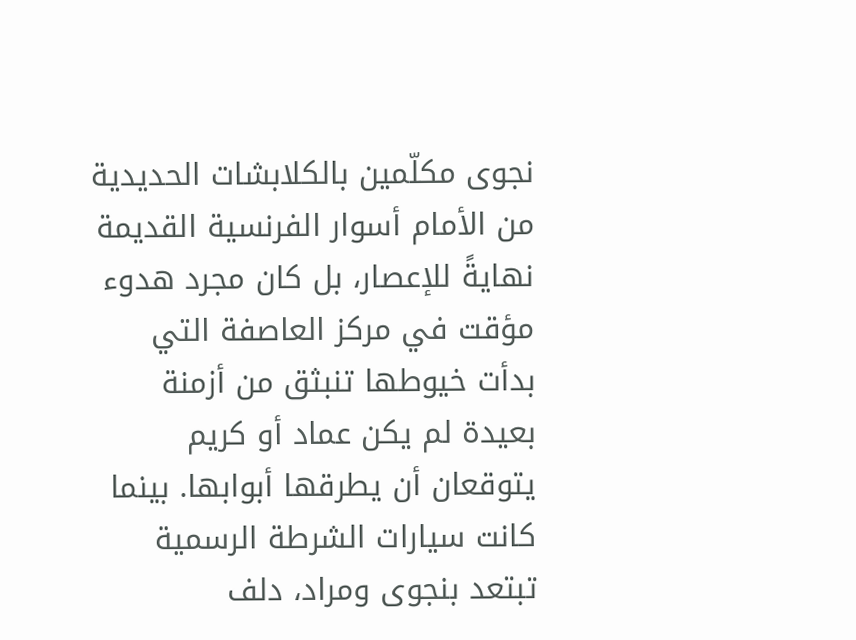نجوى مكلّمين بالكلابشات الحديدية من الأمام أسوار الفرنسية القديمة نهايةً للإعصار، بل كان مجرد هدوء مؤقت في مركز العاصفة التي بدأت خيوطها تنبثق من أزمنة بعيدة لم يكن عماد أو كريم يتوقعان أن يطرقها أبوابها. بينما كانت سيارات الشرطة الرسمية تبتعد بنجوى ومراد، دلف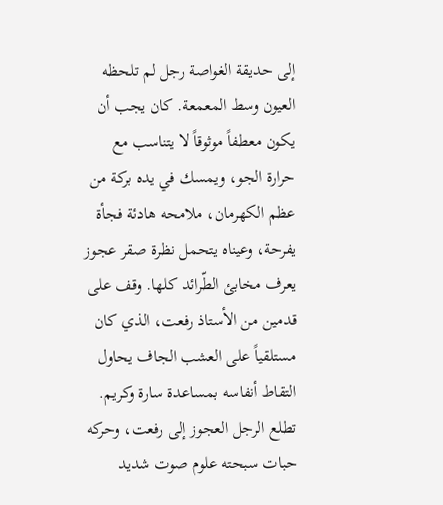إلى حديقة الغواصة رجل لم تلحظه العيون وسط المعمعة. كان يجب أن يكون معطفاً موثوقاً لا يتناسب مع حرارة الجو، ويمسك في يده بركة من عظم الكهرمان، ملامحه هادئة فجأة يفرحة، وعيناه يتحمل نظرة صقر عجوز يعرف مخابئ الطّرائد كلها. وقف على قدمين من الأستاذ رفعت، الذي كان مستلقياً على العشب الجاف يحاول التقاط أنفاسه بمساعدة سارة وكريم. تطلع الرجل العجوز إلى رفعت، وحركه حبات سبحته علوم صوت شديد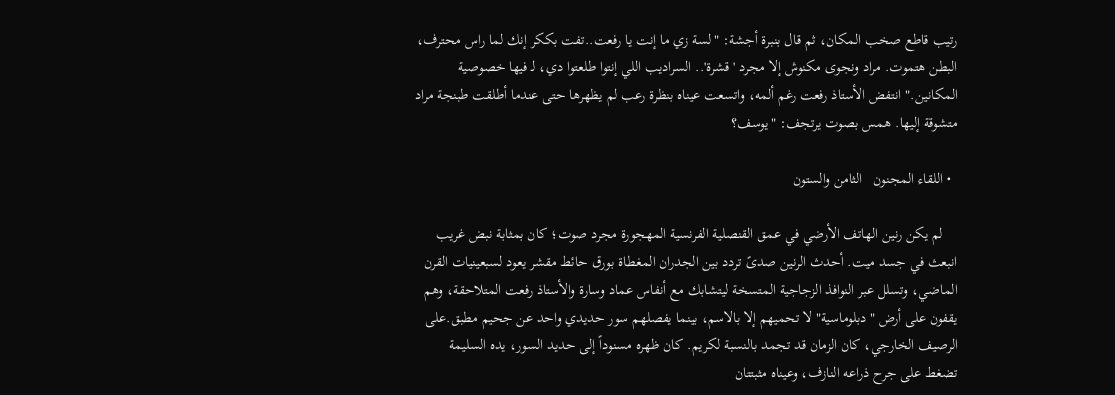رتيب قاطع صخب المكان، ثم قال بنبرة أجشة: "لسة زي ما إنت يا رفعت..تفت بككر إنك لما راس محترف، البطن هتموت. مراد ونجوى مكنوش إلا مجرد 'قشرة'.. السراديب اللي إنتوا طلعتوا دي، لـ فيها خصوصية المكانين." انتفض الأستاذ رفعت رغم ألمه، واتسعت عيناه بنظرة رعب لم يظهرها حتى عندما أطلقت طبنجة مراد متشوقة إليها. همس بصوت يرتجف: "يوسف؟

  • اللقاء المجنون   الثامن والستون

    لم يكن رنين الهاتف الأرضي في عمق القنصلية الفرنسية المهجورة مجرد صوت؛ كان بمثابة نبض غريب انبعث في جسد ميت. أحدث الرنين صدىً تردد بين الجدران المغطاة بورق حائط مقشر يعود لسبعينيات القرن الماضي، وتسلل عبر النوافذ الزجاجية المتسخة ليتشابك مع أنفاس عماد وسارة والأستاذ رفعت المتلاحقة، وهم يقفون على أرض "دبلوماسية" لا تحميهم إلا بالاسم، بينما يفصلهم سور حديدي واحد عن جحيم مطبق.على الرصيف الخارجي، كان الزمان قد تجمد بالنسبة لكريم. كان ظهره مسنوداً إلى حديد السور، يده السليمة تضغط على جرح ذراعه النازف، وعيناه مثبتتان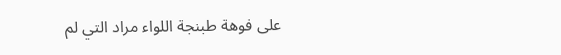على فوهة طبنجة اللواء مراد التي لم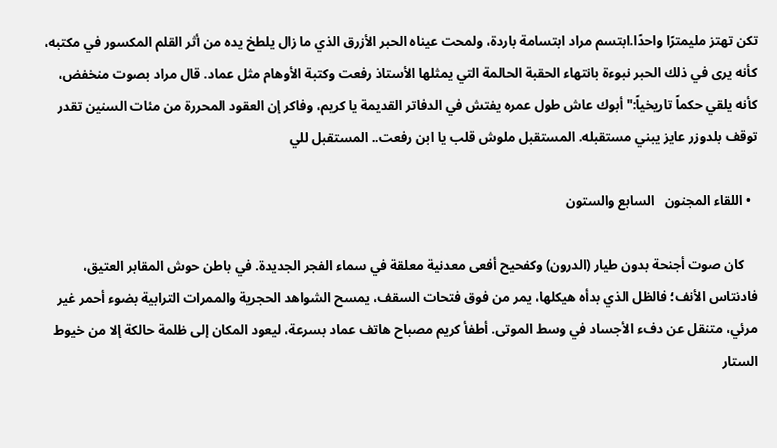تكن تهتز مليمترًا واحدًا.ابتسم مراد ابتسامة باردة، ولمحت عيناه الحبر الأزرق الذي ما زال يلطخ يده من أثر القلم المكسور في مكتبه، كأنه يرى في ذلك الحبر نبوءة بانتهاء الحقبة الحالمة التي يمثلها الأستاذ رفعت وكتبة الأوهام مثل عماد. قال مراد بصوت منخفض، كأنه يلقي حكماً تاريخياً:"أبوك عاش طول عمره يفتش في الدفاتر القديمة يا كريم، وفاكر إن العقود المحررة من مئات السنين تقدر توقف بلدوزر عايز يبني مستقبله. المستقبل ملوش قلب يا ابن رفعت.. المستقبل للي

  • اللقاء المجنون   السابع والستون

    كان صوت أجنحة بدون طيار (الدرون) وكفحيح أفعى معدنية معلقة في سماء الفجر الجديدة. في باطن حوش المقابر العتيق، فادنتاس الأنف؛ فالظل الذي بدأه هيكلها، يمر من فوق فتحات السقف، يمسح الشواهد الحجرية والممرات الترابية بضوء أحمر غير مرئي، متنقل عن دفء الأجساد في وسط الموتى. أطفأ كريم مصباح هاتف عماد بسرعة، ليعود المكان إلى ظلمة حالكة إلا من خيوط الستار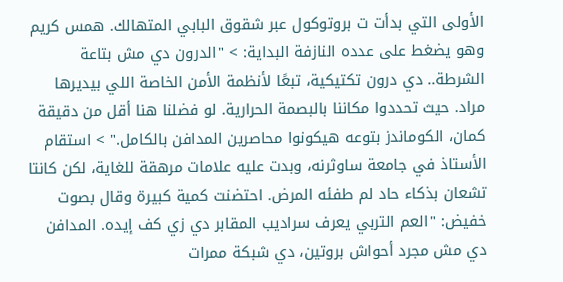الأولى التي بدأت ت بروتوكول عبر شقوق البابي المتهالك. همس كريم وهو يضغط على عدده النازفة البداية: > "الدرون دي مش بتاعة الشرطة.. دي درون تكتيكية، تبعًا لأنظمة الأمن الخاصة اللي بيديرها مراد. حيث تحددوا مكاننا بالبصمة الحرارية. لو فضلنا هنا أقل من دقيقة كمان، الكوماندز بتوعه هيكونوا محاصرين المدافن بالكامل." > استقام الأستاذ في جامعة ساوثرنه، وبدت عليه علامات مرهقة للغاية، لكن كانتا تشعان بذكاء حاد لم طفئه المرض. احتضنت كمية كبيرة وقال بصوت خفيض: "العم التربي يعرف سراديب المقابر دي زي كف إيده. المدافن دي مش مجرد أحواش بروتين، دي شبكة ممرات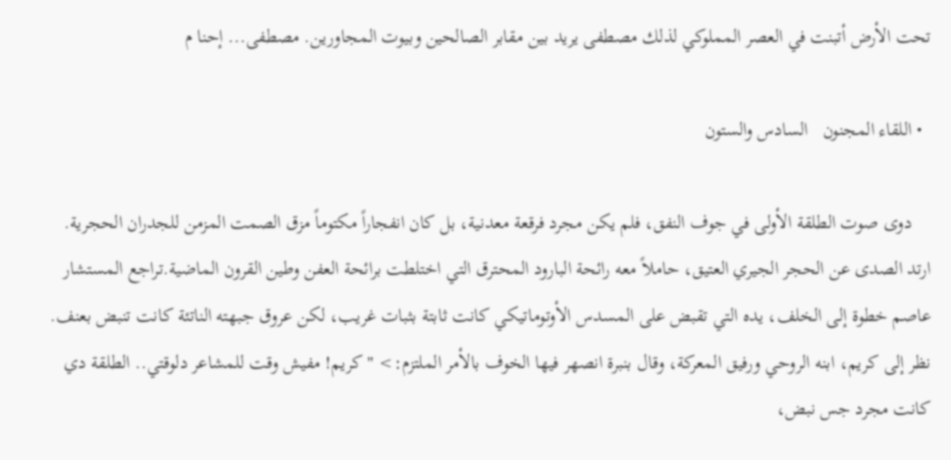تحت الأرض أتبنت في العصر المملوكي لذلك مصطفى يريد بين مقابر الصالحين وبيوت المجاورين. مصطفى... إحنا م

  • اللقاء المجنون   السادس والستون

    دوى صوت الطلقة الأولى في جوف النفق، فلم يكن مجرد فرقعة معدنية، بل كان انفجاراً مكتوماً مزق الصمت المزمن للجدران الحجرية. ارتد الصدى عن الحجر الجيري العتيق، حاملاً معه رائحة البارود المحترق التي اختلطت برائحة العفن وطين القرون الماضية.تراجع المستشار عاصم خطوة إلى الخلف، يده التي تقبض على المسدس الأوتوماتيكي كانت ثابتة بثبات غريب، لكن عروق جبهته الناتئة كانت تنبض بعنف. نظر إلى كريم، ابنه الروحي ورفيق المعركة، وقال بنبرة انصهر فيها الخوف بالأمر الملتزم:> "كريم! مفيش وقت للمشاعر دلوقتي.. الطلقة دي كانت مجرد جس نبض،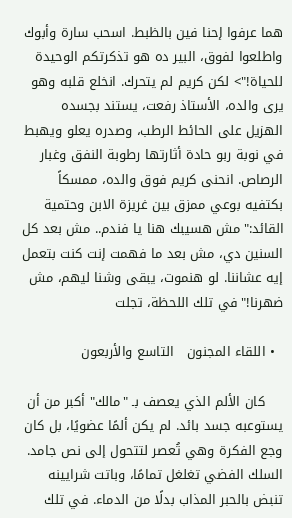هما عرفوا إحنا فين بالظبط. اسحب سارة وأبوك واطلعوا لفوق، البير ده هو تذكرتكم الوحيدة للحياة!"> لكن كريم لم يتحرك. انخلع قلبه وهو يرى والده، الأستاذ رفعت، يستند بجسده الهزيل على الحائط الرطب، وصدره يعلو ويهبط في نوبة ربو حادة أثارتها رطوبة النفق وغبار الرصاص. انحنى كريم فوق والده، ممسكاً بكتفيه بوعي ممزق بين غريزة الابن وحتمية القائد:"مش هسيبك هنا يا فندم.. مش بعد كل السنين دي، مش بعد ما فهمت إنت كنت بتعمل إيه عشاننا. لو هنموت، يبقى وشنا ليهم، مش ضهرنا!"في تلك اللحظة، تجلت

  • اللقاء المجنون   التاسع والأربعون

    كان الألم الذي يعصف بـ "مالك" أكبر من أن يستوعبه جسد بائد. لم يكن ألمًا عضويًا، بل كان وجع الفكرة وهي تُعصر لتتحول إلى نص جامد. السلك الفضي تغلغل تمامًا، وباتت شرايينه تنبض بالحبر المذاب بدلًا من الدماء. في تلك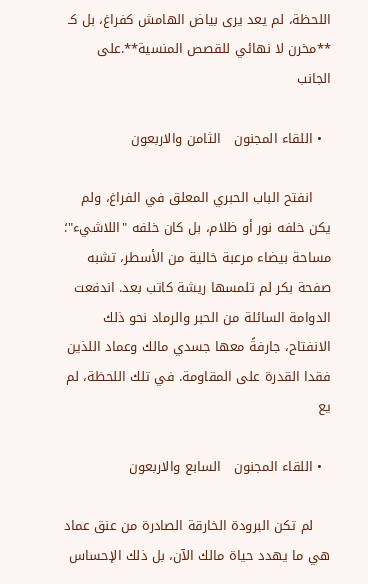اللحظة، لم يعد يرى بياض الهامش كفراغ، بل كـ **مخرن لا نهائي للقصص المنسية**.على الجانب

  • اللقاء المجنون   الثامن والاربعون

    انفتح الباب الحبري المعلق في الفراغ، ولم يكن خلفه نور أو ظلام، بل كان خلفه "اللاشيء"؛ مساحة بيضاء مرعبة خالية من الأسطر، تشبه صفحة بكر لم تلمسها ريشة كاتب بعد. اندفعت الدوامة السائلة من الحبر والرماد نحو ذلك الانفتاح، جارفةً معها جسدي مالك وعماد اللذين فقدا القدرة على المقاومة. في تلك اللحظة، لم يع

  • اللقاء المجنون   السابع والاربعون

    لم تكن البرودة الخارقة الصادرة من عنق عماد هي ما يهدد حياة مالك الآن، بل ذلك الإحساس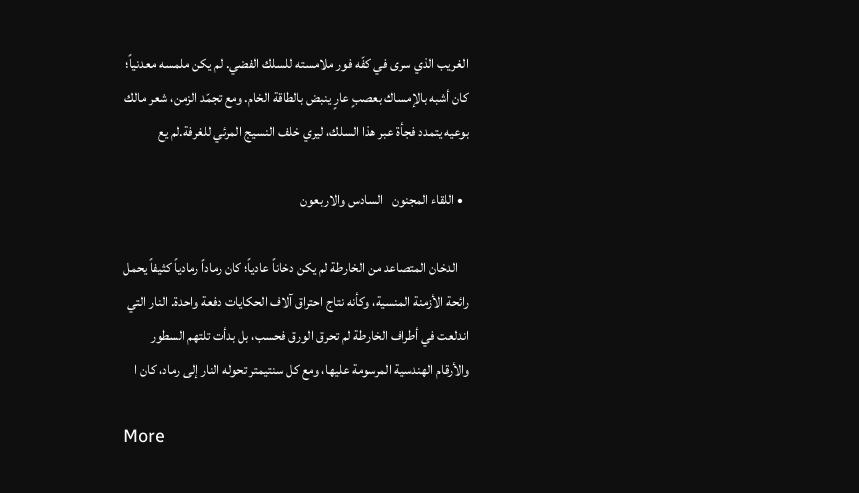الغريب الذي سرى في كفّه فور ملامسته للسلك الفضي. لم يكن ملمسه معدنياً؛ كان أشبه بالإمساك بعصبٍ عارٍ ينبض بالطاقة الخام. ومع تجمّد الزمن، شعر مالك بوعيه يتمدد فجأة عبر هذا السلك، ليري خلف النسيج المرئي للغرفة.لم يع

  • اللقاء المجنون   السادس والاربعون

    الدخان المتصاعد من الخارطة لم يكن دخاناً عادياً؛ كان رماداً رمادياً كثيفاً يحمل رائحة الأزمنة المنسية، وكأنه نتاج احتراق آلاف الحكايات دفعة واحدة. النار التي اندلعت في أطراف الخارطة لم تحرق الورق فحسب، بل بدأت تلتهم السطور والأرقام الهندسية المرسومة عليها، ومع كل سنتيمتر تحوله النار إلى رماد، كان ا

More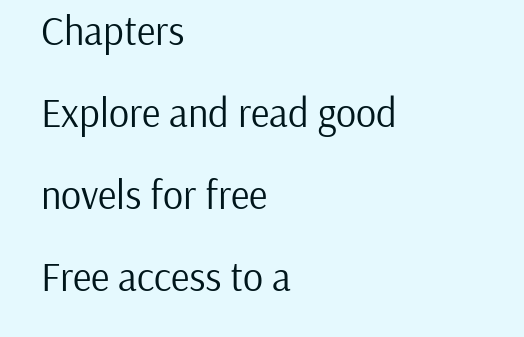Chapters
Explore and read good novels for free
Free access to a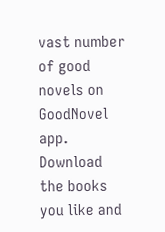vast number of good novels on GoodNovel app. Download the books you like and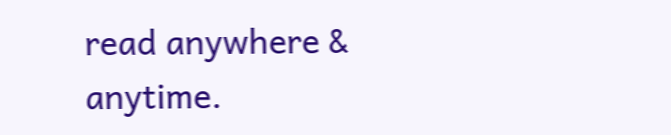read anywhere & anytime.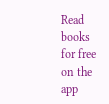Read books for free on the app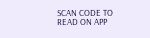SCAN CODE TO READ ON APP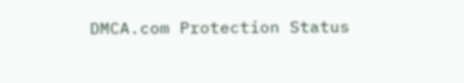DMCA.com Protection Status